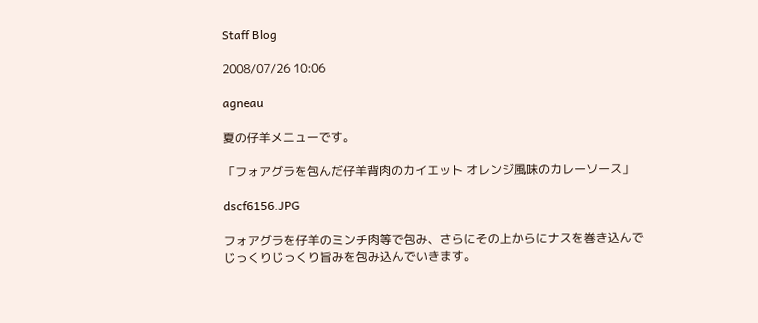Staff Blog

2008/07/26 10:06

agneau

夏の仔羊メニューです。

「フォアグラを包んだ仔羊背肉のカイエット オレンジ風味のカレーソース」

dscf6156.JPG

フォアグラを仔羊のミンチ肉等で包み、さらにその上からにナスを巻き込んで
じっくりじっくり旨みを包み込んでいきます。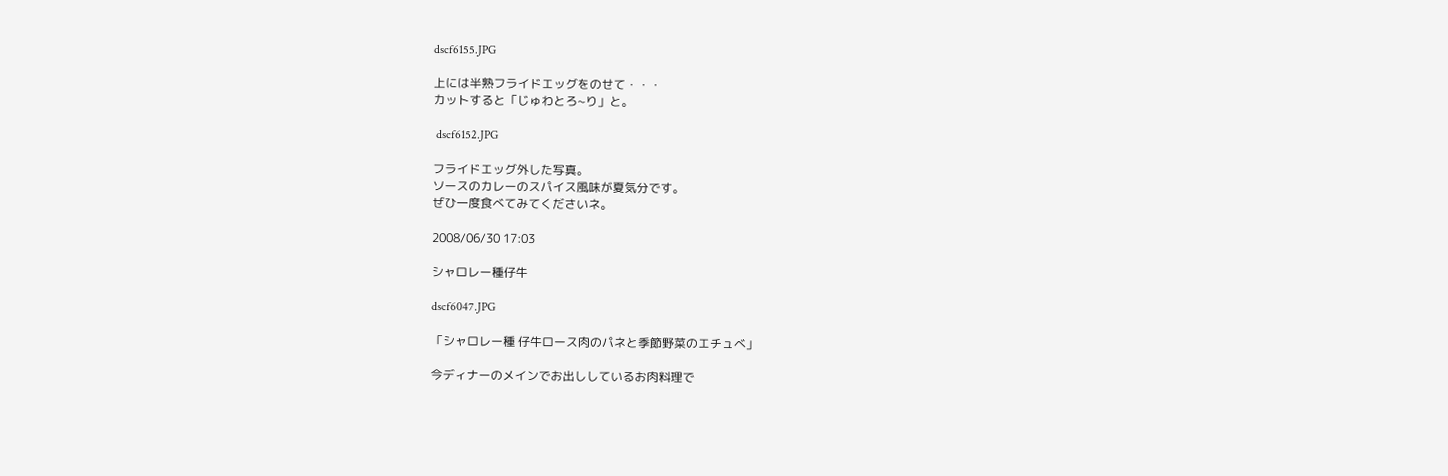dscf6155.JPG

上には半熟フライドエッグをのせて・・・
カットすると「じゅわとろ~り」と。

 dscf6152.JPG

フライドエッグ外した写真。
ソースのカレーのスパイス風味が夏気分です。
ぜひ一度食べてみてくださいネ。

2008/06/30 17:03

シャロレー種仔牛

dscf6047.JPG

「シャロレー種 仔牛ロース肉のパネと季節野菜のエチュべ」

今ディナーのメインでお出ししているお肉料理で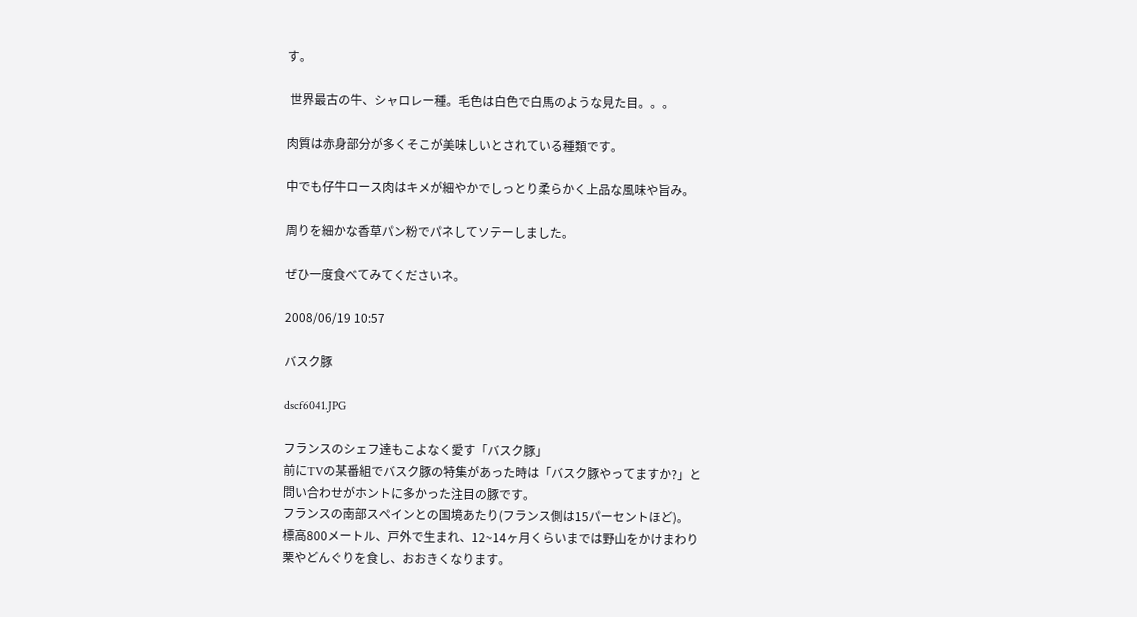す。

 世界最古の牛、シャロレー種。毛色は白色で白馬のような見た目。。。

肉質は赤身部分が多くそこが美味しいとされている種類です。

中でも仔牛ロース肉はキメが細やかでしっとり柔らかく上品な風味や旨み。

周りを細かな香草パン粉でパネしてソテーしました。

ぜひ一度食べてみてくださいネ。

2008/06/19 10:57

バスク豚

dscf6041.JPG

フランスのシェフ達もこよなく愛す「バスク豚」
前にTVの某番組でバスク豚の特集があった時は「バスク豚やってますか?」と
問い合わせがホントに多かった注目の豚です。
フランスの南部スペインとの国境あたり(フランス側は15パーセントほど)。
標高800メートル、戸外で生まれ、12~14ヶ月くらいまでは野山をかけまわり
栗やどんぐりを食し、おおきくなります。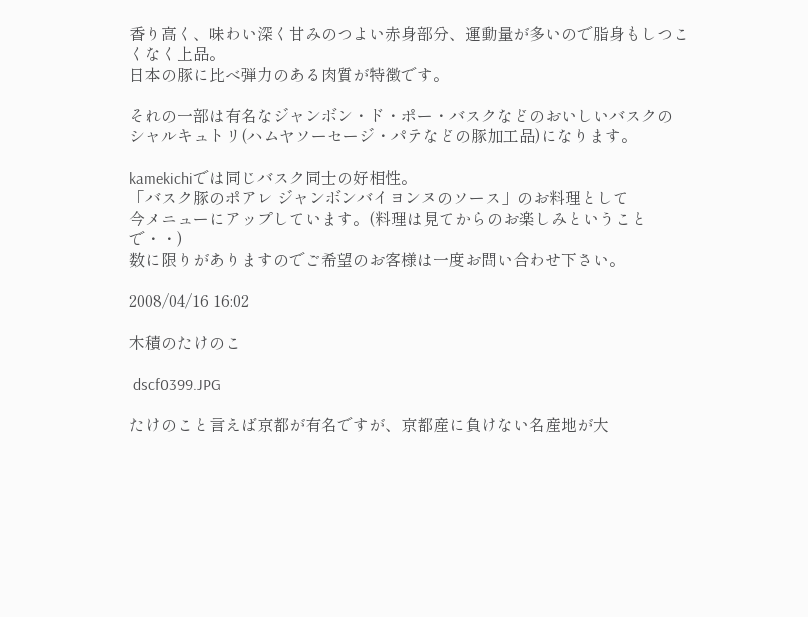香り高く、味わい深く甘みのつよい赤身部分、運動量が多いので脂身もしつこくなく上品。
日本の豚に比べ弾力のある肉質が特徴です。

それの一部は有名なジャンボン・ド・ポー・バスクなどのおいしいバスクの
シャルキュトリ(ハムヤソーセージ・パテなどの豚加工品)になります。

kamekichiでは同じバスク同士の好相性。
「バスク豚のポアレ ジャンボンバイヨンヌのソース」のお料理として
今メニューにアップしています。(料理は見てからのお楽しみということで・・)
数に限りがありますのでご希望のお客様は一度お問い合わせ下さい。

2008/04/16 16:02

木積のたけのこ

 dscf0399.JPG

たけのこと言えば京都が有名ですが、京都産に負けない名産地が大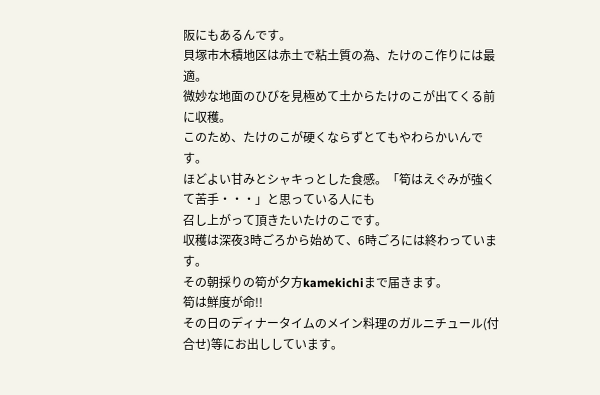阪にもあるんです。
貝塚市木積地区は赤土で粘土質の為、たけのこ作りには最適。
微妙な地面のひびを見極めて土からたけのこが出てくる前に収穫。
このため、たけのこが硬くならずとてもやわらかいんです。
ほどよい甘みとシャキっとした食感。「筍はえぐみが強くて苦手・・・」と思っている人にも
召し上がって頂きたいたけのこです。
収穫は深夜3時ごろから始めて、6時ごろには終わっています。
その朝採りの筍が夕方kamekichiまで届きます。
筍は鮮度が命!!
その日のディナータイムのメイン料理のガルニチュール(付合せ)等にお出ししています。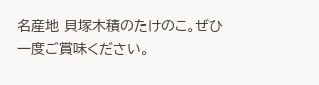名産地 貝塚木積のたけのこ。ぜひ一度ご賞味ください。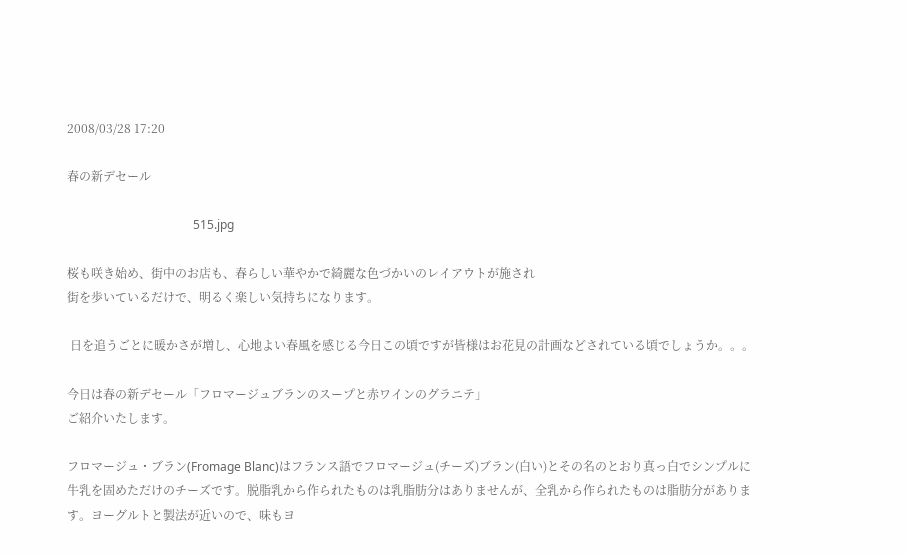2008/03/28 17:20

春の新デセール

                                          515.jpg

桜も咲き始め、街中のお店も、春らしい華やかで綺麗な色づかいのレイアウトが施され
街を歩いているだけで、明るく楽しい気持ちになります。

 日を追うごとに暖かさが増し、心地よい春風を感じる今日この頃ですが皆様はお花見の計画などされている頃でしょうか。。。

今日は春の新デセール「フロマージュブランのスープと赤ワインのグラニテ」
ご紹介いたします。

フロマージュ・ブラン(Fromage Blanc)はフランス語でフロマージュ(チーズ)ブラン(白い)とその名のとおり真っ白でシンプルに牛乳を固めただけのチーズです。脱脂乳から作られたものは乳脂肪分はありませんが、全乳から作られたものは脂肪分があります。ヨーグルトと製法が近いので、味もヨ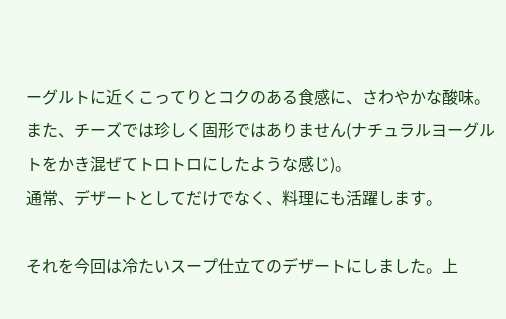ーグルトに近くこってりとコクのある食感に、さわやかな酸味。
また、チーズでは珍しく固形ではありません(ナチュラルヨーグルトをかき混ぜてトロトロにしたような感じ)。
通常、デザートとしてだけでなく、料理にも活躍します。

それを今回は冷たいスープ仕立てのデザートにしました。上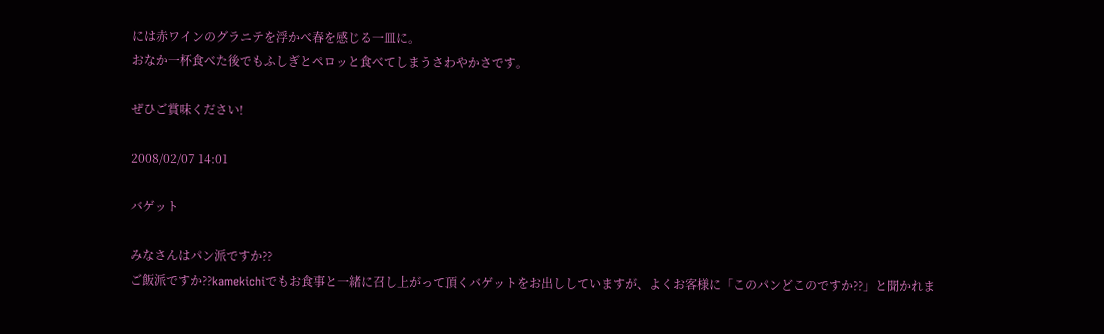には赤ワインのグラニテを浮かべ春を感じる一皿に。
おなか一杯食べた後でもふしぎとペロッと食べてしまうさわやかさです。

ぜひご賞味ください!

2008/02/07 14:01

バゲット

みなさんはパン派ですか??
ご飯派ですか??kamekichiでもお食事と一緒に召し上がって頂くバゲットをお出ししていますが、よくお客様に「このパンどこのですか??」と聞かれま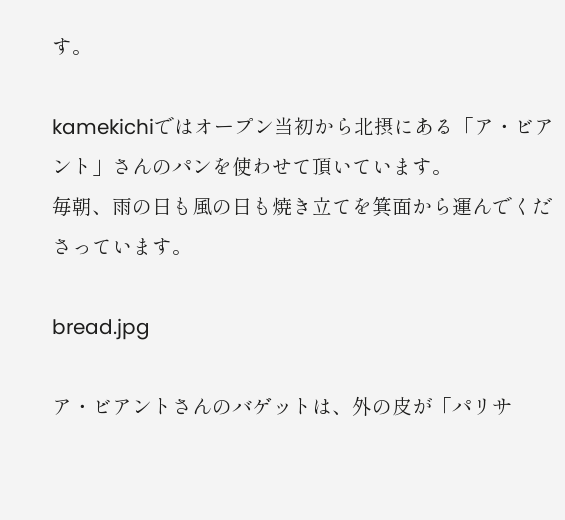す。

kamekichiではオープン当初から北摂にある「ア・ビアント」さんのパンを使わせて頂いています。
毎朝、雨の日も風の日も焼き立てを箕面から運んでくださっています。

bread.jpg

ア・ビアントさんのバゲットは、外の皮が「パリサ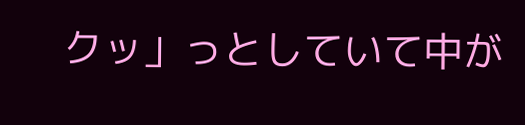クッ」っとしていて中が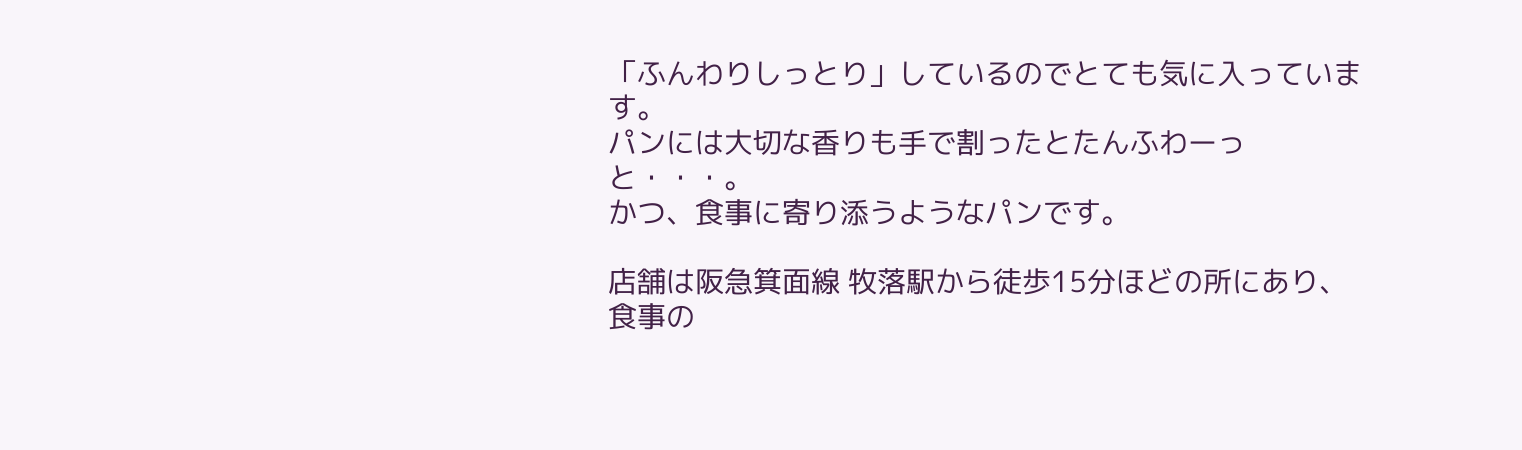「ふんわりしっとり」しているのでとても気に入っています。
パンには大切な香りも手で割ったとたんふわーっと・・・。
かつ、食事に寄り添うようなパンです。

店舗は阪急箕面線 牧落駅から徒歩15分ほどの所にあり、食事の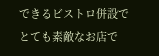できるビストロ併設でとても素敵なお店で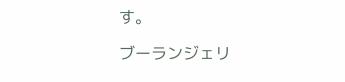す。

ブーランジェリ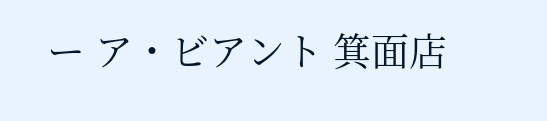ー ア・ビアント 箕面店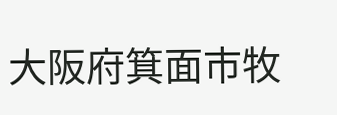大阪府箕面市牧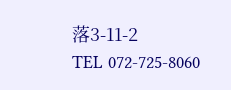落3-11-2
TEL 072-725-8060